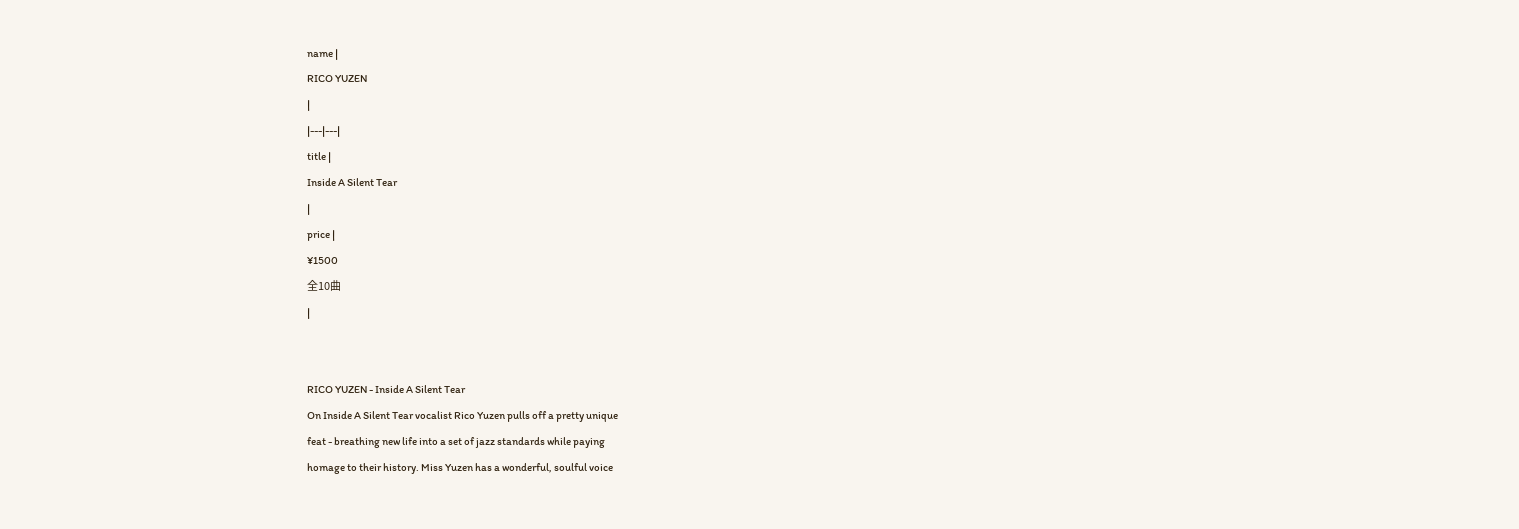name |
RICO YUZEN
|
|---|---|
title |
Inside A Silent Tear
|
price |
¥1500
全10曲
|


RICO YUZEN - Inside A Silent Tear
On Inside A Silent Tear vocalist Rico Yuzen pulls off a pretty unique
feat - breathing new life into a set of jazz standards while paying
homage to their history. Miss Yuzen has a wonderful, soulful voice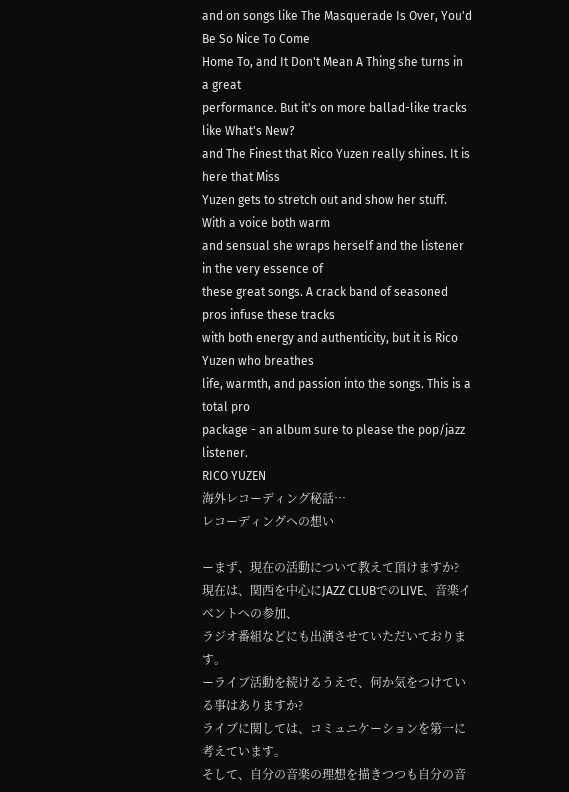and on songs like The Masquerade Is Over, You'd Be So Nice To Come
Home To, and It Don't Mean A Thing she turns in a great
performance. But it's on more ballad-like tracks like What's New?
and The Finest that Rico Yuzen really shines. It is here that Miss
Yuzen gets to stretch out and show her stuff. With a voice both warm
and sensual she wraps herself and the listener in the very essence of
these great songs. A crack band of seasoned pros infuse these tracks
with both energy and authenticity, but it is Rico Yuzen who breathes
life, warmth, and passion into the songs. This is a total pro
package - an album sure to please the pop/jazz listener.
RICO YUZEN
海外レコーディング秘話…
レコーディングへの想い

ーまず、現在の活動について教えて頂けますか?
現在は、関西を中心にJAZZ CLUBでのLIVE、音楽イベントへの参加、
ラジオ番組などにも出演させていただいております。
ーライブ活動を続けるうえで、何か気をつけている事はありますか?
ライブに関しては、コミュニケーションを第一に考えています。
そして、自分の音楽の理想を描きつつも自分の音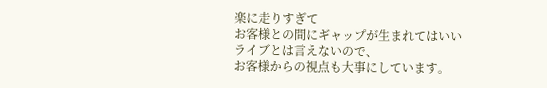楽に走りすぎて
お客様との間にギャップが生まれてはいいライブとは言えないので、
お客様からの視点も大事にしています。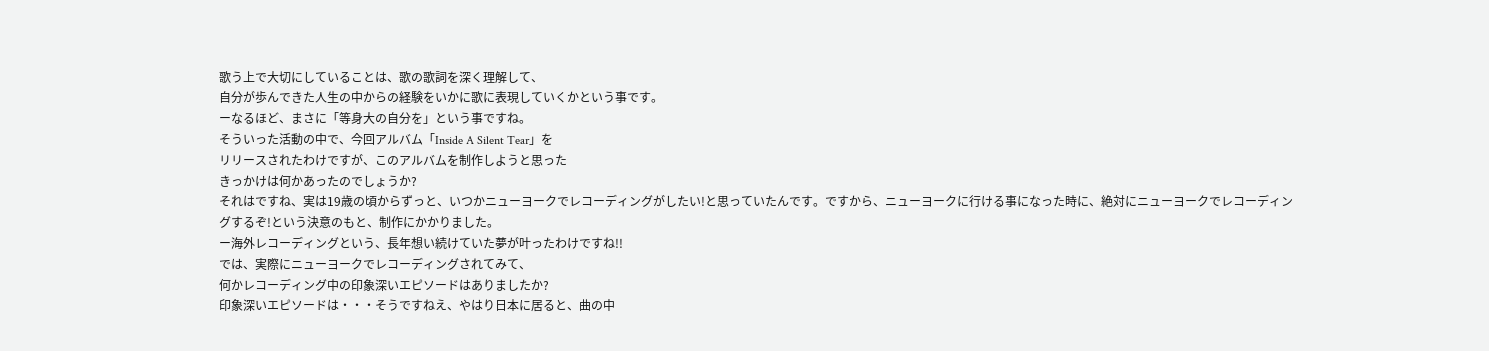歌う上で大切にしていることは、歌の歌詞を深く理解して、
自分が歩んできた人生の中からの経験をいかに歌に表現していくかという事です。
ーなるほど、まさに「等身大の自分を」という事ですね。
そういった活動の中で、今回アルバム「Inside A Silent Tear」を
リリースされたわけですが、このアルバムを制作しようと思った
きっかけは何かあったのでしょうか?
それはですね、実は19歳の頃からずっと、いつかニューヨークでレコーディングがしたい!と思っていたんです。ですから、ニューヨークに行ける事になった時に、絶対にニューヨークでレコーディングするぞ!という決意のもと、制作にかかりました。
ー海外レコーディングという、長年想い続けていた夢が叶ったわけですね!!
では、実際にニューヨークでレコーディングされてみて、
何かレコーディング中の印象深いエピソードはありましたか?
印象深いエピソードは・・・そうですねえ、やはり日本に居ると、曲の中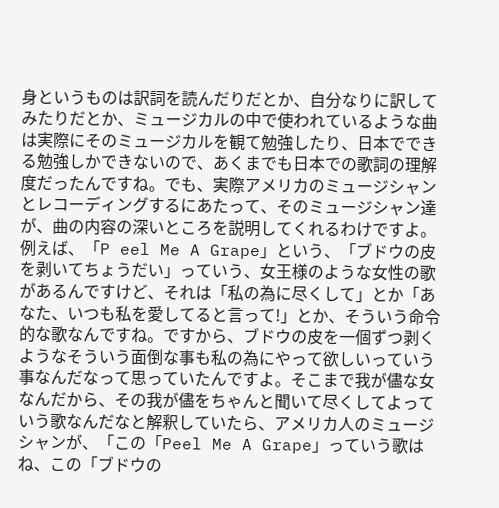身というものは訳詞を読んだりだとか、自分なりに訳してみたりだとか、ミュージカルの中で使われているような曲は実際にそのミュージカルを観て勉強したり、日本でできる勉強しかできないので、あくまでも日本での歌詞の理解度だったんですね。でも、実際アメリカのミュージシャンとレコーディングするにあたって、そのミュージシャン達が、曲の内容の深いところを説明してくれるわけですよ。例えば、「P eel Me A Grape」という、「ブドウの皮を剥いてちょうだい」っていう、女王様のような女性の歌があるんですけど、それは「私の為に尽くして」とか「あなた、いつも私を愛してると言って!」とか、そういう命令的な歌なんですね。ですから、ブドウの皮を一個ずつ剥くようなそういう面倒な事も私の為にやって欲しいっていう事なんだなって思っていたんですよ。そこまで我が儘な女なんだから、その我が儘をちゃんと聞いて尽くしてよっていう歌なんだなと解釈していたら、アメリカ人のミュージシャンが、「この「Peel Me A Grape」っていう歌はね、この「ブドウの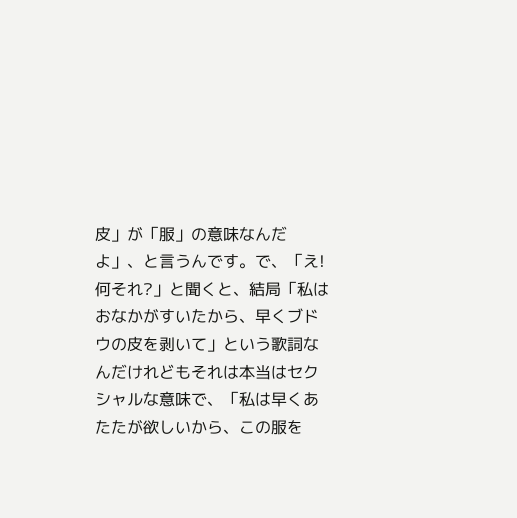皮」が「服」の意味なんだよ」、と言うんです。で、「え!何それ?」と聞くと、結局「私はおなかがすいたから、早くブドウの皮を剥いて」という歌詞なんだけれどもそれは本当はセクシャルな意味で、「私は早くあたたが欲しいから、この服を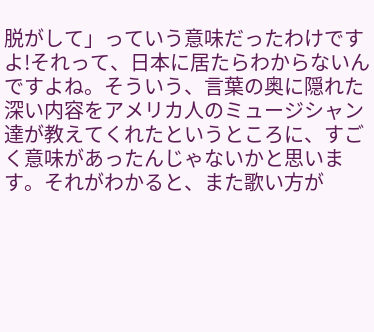脱がして」っていう意味だったわけですよ!それって、日本に居たらわからないんですよね。そういう、言葉の奥に隠れた深い内容をアメリカ人のミュージシャン達が教えてくれたというところに、すごく意味があったんじゃないかと思います。それがわかると、また歌い方が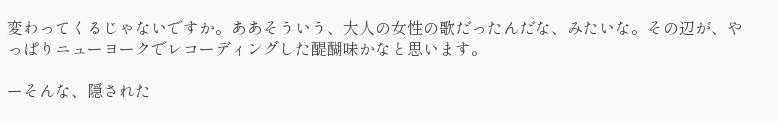変わってくるじゃないですか。ああそういう、大人の女性の歌だったんだな、みたいな。その辺が、やっぱりニューヨークでレコーディングした醍醐味かなと思います。

ーそんな、隠された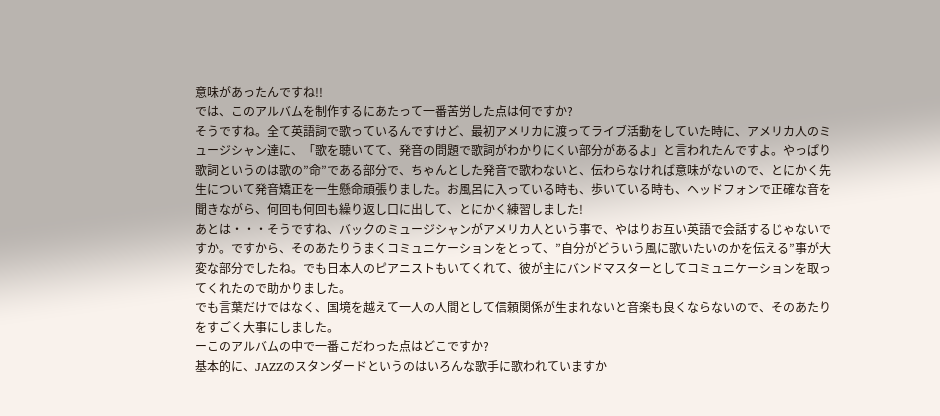意味があったんですね!!
では、このアルバムを制作するにあたって一番苦労した点は何ですか?
そうですね。全て英語詞で歌っているんですけど、最初アメリカに渡ってライブ活動をしていた時に、アメリカ人のミュージシャン達に、「歌を聴いてて、発音の問題で歌詞がわかりにくい部分があるよ」と言われたんですよ。やっぱり歌詞というのは歌の”命”である部分で、ちゃんとした発音で歌わないと、伝わらなければ意味がないので、とにかく先生について発音矯正を一生懸命頑張りました。お風呂に入っている時も、歩いている時も、ヘッドフォンで正確な音を聞きながら、何回も何回も繰り返し口に出して、とにかく練習しました!
あとは・・・そうですね、バックのミュージシャンがアメリカ人という事で、やはりお互い英語で会話するじゃないですか。ですから、そのあたりうまくコミュニケーションをとって、”自分がどういう風に歌いたいのかを伝える”事が大変な部分でしたね。でも日本人のピアニストもいてくれて、彼が主にバンドマスターとしてコミュニケーションを取ってくれたので助かりました。
でも言葉だけではなく、国境を越えて一人の人間として信頼関係が生まれないと音楽も良くならないので、そのあたりをすごく大事にしました。
ーこのアルバムの中で一番こだわった点はどこですか?
基本的に、JAZZのスタンダードというのはいろんな歌手に歌われていますか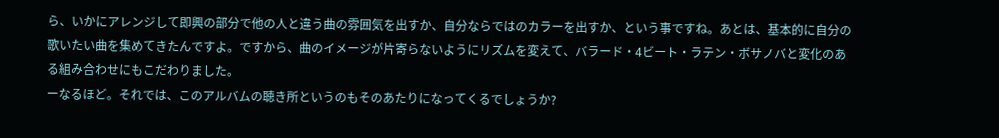ら、いかにアレンジして即興の部分で他の人と違う曲の雰囲気を出すか、自分ならではのカラーを出すか、という事ですね。あとは、基本的に自分の歌いたい曲を集めてきたんですよ。ですから、曲のイメージが片寄らないようにリズムを変えて、バラード・4ビート・ラテン・ボサノバと変化のある組み合わせにもこだわりました。
ーなるほど。それでは、このアルバムの聴き所というのもそのあたりになってくるでしょうか?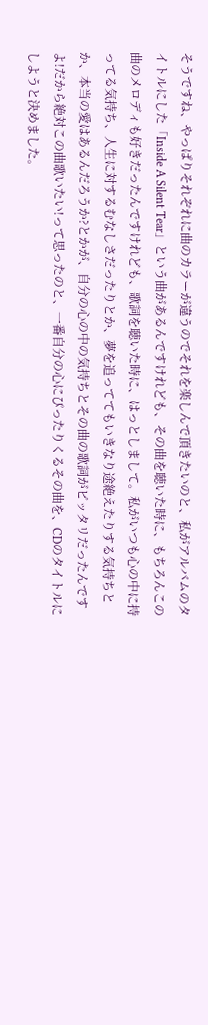そうですね、やっぱりそれぞれに曲のカラーが違うのでそれを楽しんで頂きたいのと、私がアルバムのタイトルにした「Inside A Silent Tear」という曲があるんですけれども、その曲を聴いた時に、もちろんこの曲のメロディも好きだったんですけれども、歌詞を聴いた時に、はっとしまして。私がいつも心の中に持ってる気持ち、人生に対するむなしさだったりとか、夢を追っててもいきなり途絶えたりする気持ちとか、本当の愛はあるんだろうか?とかが、自分の心の中の気持ちとその曲の歌詞がピッタリだったんですよ!だから絶対この曲歌いたい!って思ったのと、一番自分の心にぴったりくるその曲を、CDのタイトルにしようと決めました。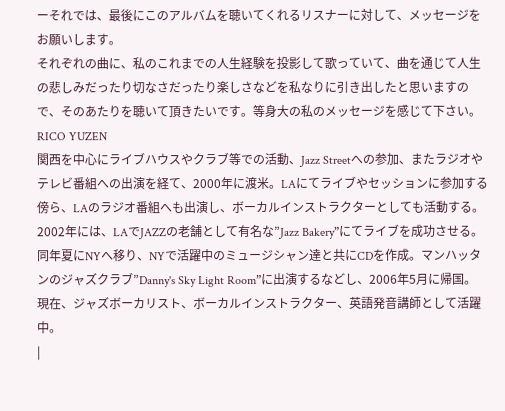ーそれでは、最後にこのアルバムを聴いてくれるリスナーに対して、メッセージをお願いします。
それぞれの曲に、私のこれまでの人生経験を投影して歌っていて、曲を通じて人生の悲しみだったり切なさだったり楽しさなどを私なりに引き出したと思いますので、そのあたりを聴いて頂きたいです。等身大の私のメッセージを感じて下さい。
RICO YUZEN
関西を中心にライブハウスやクラブ等での活動、Jazz Streetへの参加、またラジオやテレビ番組への出演を経て、2000年に渡米。LAにてライブやセッションに参加する傍ら、LAのラジオ番組へも出演し、ボーカルインストラクターとしても活動する。2002年には、LAでJAZZの老舗として有名な”Jazz Bakery”にてライブを成功させる。同年夏にNYへ移り、NYで活躍中のミュージシャン達と共にCDを作成。マンハッタンのジャズクラブ”Danny's Sky Light Room”に出演するなどし、2006年5月に帰国。
現在、ジャズボーカリスト、ボーカルインストラクター、英語発音講師として活躍中。
|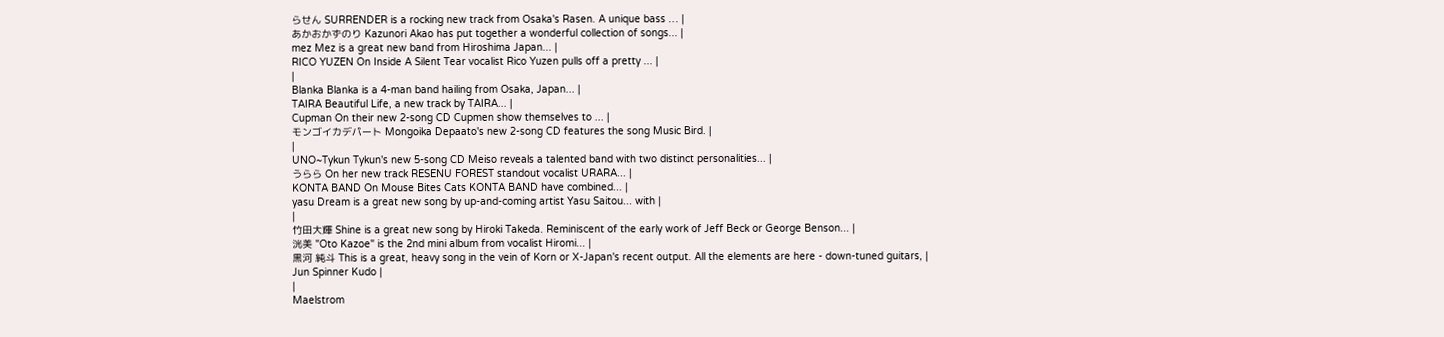らせん SURRENDER is a rocking new track from Osaka's Rasen. A unique bass … |
あかおかずのり Kazunori Akao has put together a wonderful collection of songs... |
mez Mez is a great new band from Hiroshima Japan... |
RICO YUZEN On Inside A Silent Tear vocalist Rico Yuzen pulls off a pretty ... |
|
Blanka Blanka is a 4-man band hailing from Osaka, Japan... |
TAIRA Beautiful Life, a new track by TAIRA... |
Cupman On their new 2-song CD Cupmen show themselves to ... |
モンゴイカデパート Mongoika Depaato's new 2-song CD features the song Music Bird. |
|
UNO~Tykun Tykun's new 5-song CD Meiso reveals a talented band with two distinct personalities... |
うらら On her new track RESENU FOREST standout vocalist URARA... |
KONTA BAND On Mouse Bites Cats KONTA BAND have combined... |
yasu Dream is a great new song by up-and-coming artist Yasu Saitou... with |
|
竹田大輝 Shine is a great new song by Hiroki Takeda. Reminiscent of the early work of Jeff Beck or George Benson... |
洸美 "Oto Kazoe" is the 2nd mini album from vocalist Hiromi... |
黒河 純斗 This is a great, heavy song in the vein of Korn or X-Japan's recent output. All the elements are here - down-tuned guitars, |
Jun Spinner Kudo |
|
Maelstrom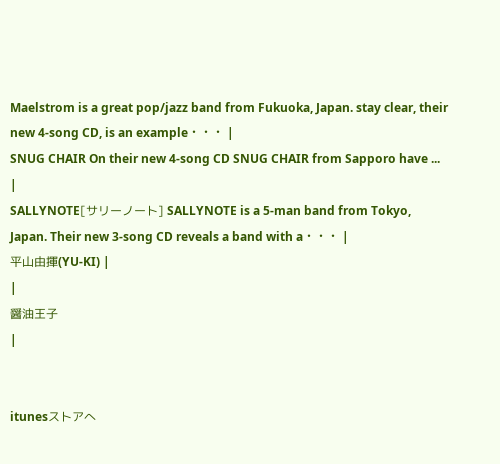Maelstrom is a great pop/jazz band from Fukuoka, Japan. stay clear, their new 4-song CD, is an example・・・ |
SNUG CHAIR On their new 4-song CD SNUG CHAIR from Sapporo have ... |
SALLYNOTE[サリーノート] SALLYNOTE is a 5-man band from Tokyo, Japan. Their new 3-song CD reveals a band with a・・・ |
平山由揮(YU-KI) |
|
醤油王子
|


itunesストアへ